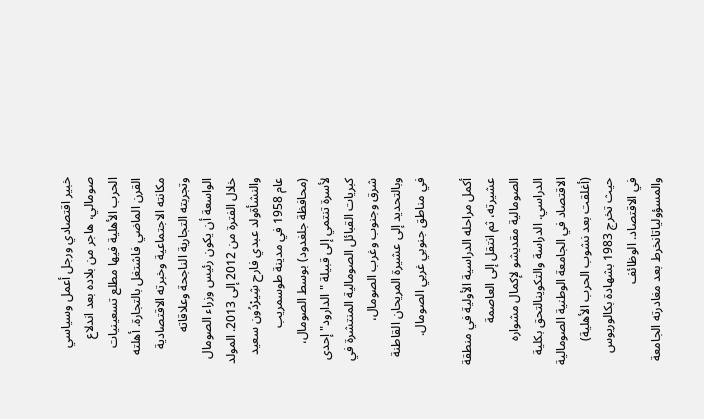خبير اقتصادي ورجل أعمل وسياسي صومالي، هاجر من بلاده بعد اندلاع الحرب الأهلية فيها مطلع تسعينيات القرن الماضي فاشتغل بالتجارة. أهلته مكانته الاجتماعية وخبرته الاقتصادية وتجربته التجارية الناجحة وعلاقاته الواسعة أن يكون رئيس وزراء الصومال خلال الفترة من 2012 إلى 2013. المولد والنشأةولد عبدي فارح شِيرْدُون سعيد عام 1958 في مدينة طوسمريب (محافظة جلغدود) بوسط الصومال، لأسرة تنتمي إلى قبيلة "الدارود" إحدى كبريات القبائل الصومالية المنتشرة في شرق وجنوب وغرب الصومال، وبالتحديد إلى عشيرة المريحان القاطنة في مناطق جنوبي غربي الصومال.

أكمل مراحله الدراسية الأولية في منطقة عشيرته، ثم انتقل إلى العاصمة الصومالية مقديشو لإكمال مشواره الدراسي. الدراسة والتكوينالتحق بكلية الاقتصاد في الجامعة الوطنية الصومالية (أغلقت بعد نشوب الحرب الأهلية) حيث تخرج 1983 بشهادة بكالوريوس في الاقتصاد. الوظائف والمسؤولياتانخرط بعد مغادرته الجامعة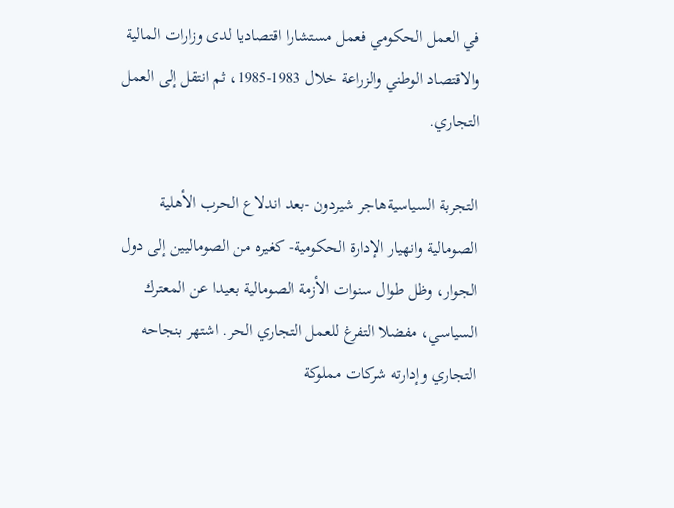في العمل الحكومي فعمل مستشارا اقتصاديا لدى وزارات المالية والاقتصاد الوطني والزراعة خلال 1983-1985، ثم انتقل إلى العمل التجاري.

التجربة السياسيةهاجر شيردون -بعد اندلاع الحرب الأهلية الصومالية وانهيار الإدارة الحكومية- كغيره من الصوماليين إلى دول الجوار، وظل طوال سنوات الأزمة الصومالية بعيدا عن المعترك السياسي، مفضلا التفرغ للعمل التجاري الحر. اشتهر بنجاحه التجاري وإدارته شركات مملوكة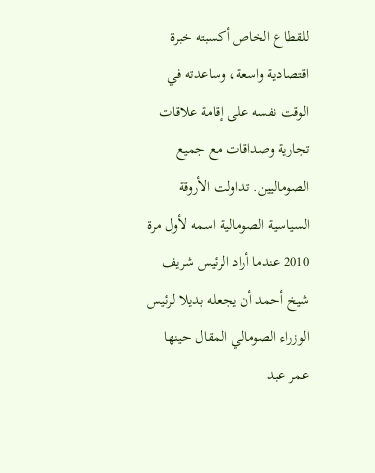للقطاع الخاص أكسبته خبرة اقتصادية واسعة، وساعدته في الوقت نفسه على إقامة علاقات تجارية وصداقات مع جميع الصوماليين. تداولت الأروقة السياسية الصومالية اسمه لأول مرة 2010 عندما أراد الرئيس شريف شيخ أحمد أن يجعله بديلا لرئيس الوزراء الصومالي المقال حينها عمر عبد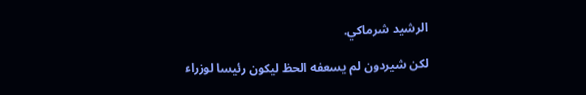الرشيد شرماكي.

لكن شيردون لم يسعفه الحظ ليكون رئيسا لوزراء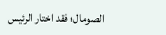الصومال؛ فقد اختار الرئيس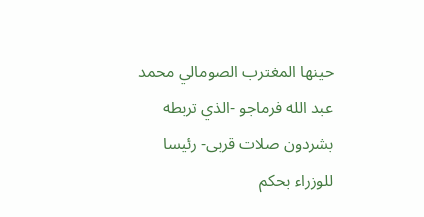حينها المغترب الصومالي محمد عبد الله فرماجو -الذي تربطه بشردون صلات قربى- رئيسا للوزراء بحكم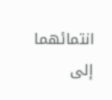انتمائهما إلى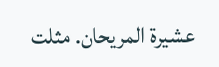عشيرة المريحان. مثلت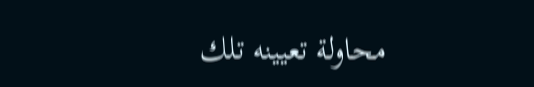محاولة تعيينه تلك